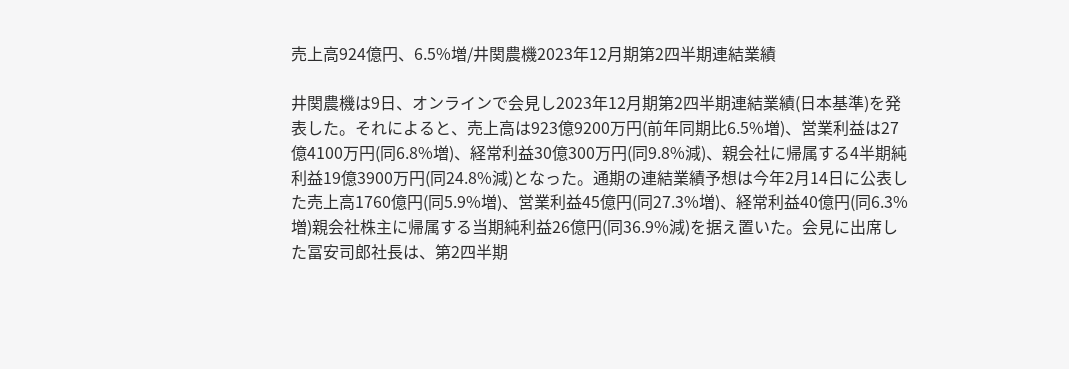売上高924億円、6.5%増/井関農機2023年12月期第2四半期連結業績

井関農機は9日、オンラインで会見し2023年12月期第2四半期連結業績(日本基準)を発表した。それによると、売上高は923億9200万円(前年同期比6.5%増)、営業利益は27億4100万円(同6.8%増)、経常利益30億300万円(同9.8%減)、親会社に帰属する4半期純利益19億3900万円(同24.8%減)となった。通期の連結業績予想は今年2月14日に公表した売上高1760億円(同5.9%増)、営業利益45億円(同27.3%増)、経常利益40億円(同6.3%増)親会社株主に帰属する当期純利益26億円(同36.9%減)を据え置いた。会見に出席した冨安司郎社長は、第2四半期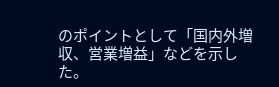のポイントとして「国内外増収、営業増益」などを示した。